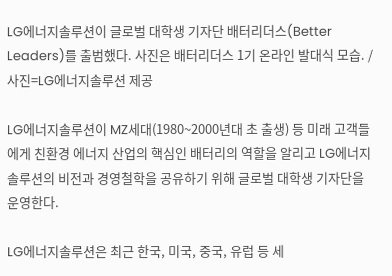LG에너지솔루션이 글로벌 대학생 기자단 배터리더스(Better Leaders)를 출범했다. 사진은 배터리더스 1기 온라인 발대식 모습. /사진=LG에너지솔루션 제공

LG에너지솔루션이 MZ세대(1980~2000년대 초 출생) 등 미래 고객들에게 친환경 에너지 산업의 핵심인 배터리의 역할을 알리고 LG에너지솔루션의 비전과 경영철학을 공유하기 위해 글로벌 대학생 기자단을 운영한다.

LG에너지솔루션은 최근 한국, 미국, 중국, 유럽 등 세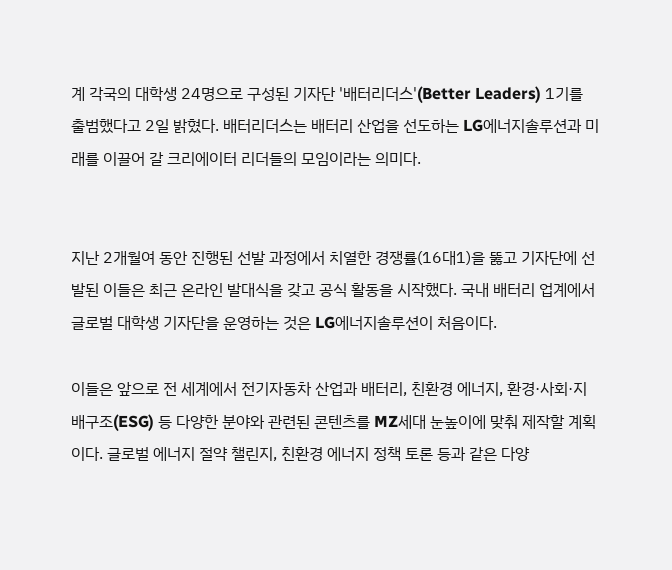계 각국의 대학생 24명으로 구성된 기자단 '배터리더스'(Better Leaders) 1기를 출범했다고 2일 밝혔다. 배터리더스는 배터리 산업을 선도하는 LG에너지솔루션과 미래를 이끌어 갈 크리에이터 리더들의 모임이라는 의미다.


지난 2개월여 동안 진행된 선발 과정에서 치열한 경쟁률(16대1)을 뚫고 기자단에 선발된 이들은 최근 온라인 발대식을 갖고 공식 활동을 시작했다. 국내 배터리 업계에서 글로벌 대학생 기자단을 운영하는 것은 LG에너지솔루션이 처음이다.

이들은 앞으로 전 세계에서 전기자동차 산업과 배터리, 친환경 에너지, 환경·사회·지배구조(ESG) 등 다양한 분야와 관련된 콘텐츠를 MZ세대 눈높이에 맞춰 제작할 계획이다. 글로벌 에너지 절약 챌린지, 친환경 에너지 정책 토론 등과 같은 다양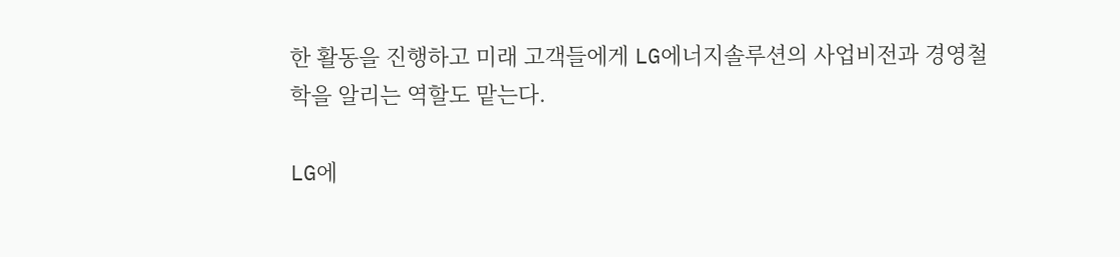한 활동을 진행하고 미래 고객들에게 LG에너지솔루션의 사업비전과 경영철학을 알리는 역할도 맡는다.

LG에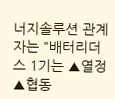너지솔루션 관계자는 "배터리더스 1기는 ▲열정 ▲협동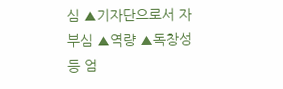심 ▲기자단으로서 자부심 ▲역량 ▲독창성 등 엄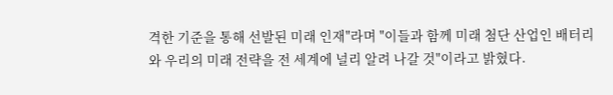격한 기준을 통해 선발된 미래 인재"라며 "이들과 함께 미래 첨단 산업인 배터리와 우리의 미래 전략을 전 세계에 널리 알려 나갈 것"이라고 밝혔다.